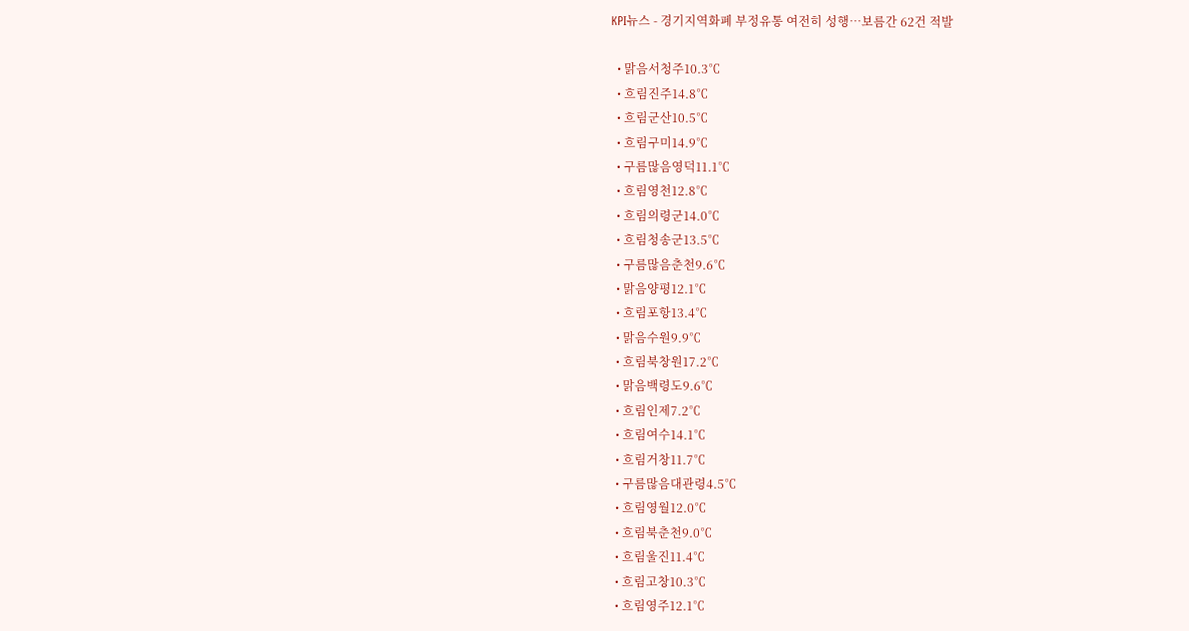KPI뉴스 - 경기지역화폐 부정유통 여전히 성행…보름간 62건 적발

  • 맑음서청주10.3℃
  • 흐림진주14.8℃
  • 흐림군산10.5℃
  • 흐림구미14.9℃
  • 구름많음영덕11.1℃
  • 흐림영천12.8℃
  • 흐림의령군14.0℃
  • 흐림청송군13.5℃
  • 구름많음춘천9.6℃
  • 맑음양평12.1℃
  • 흐림포항13.4℃
  • 맑음수원9.9℃
  • 흐림북창원17.2℃
  • 맑음백령도9.6℃
  • 흐림인제7.2℃
  • 흐림여수14.1℃
  • 흐림거창11.7℃
  • 구름많음대관령4.5℃
  • 흐림영월12.0℃
  • 흐림북춘천9.0℃
  • 흐림울진11.4℃
  • 흐림고창10.3℃
  • 흐림영주12.1℃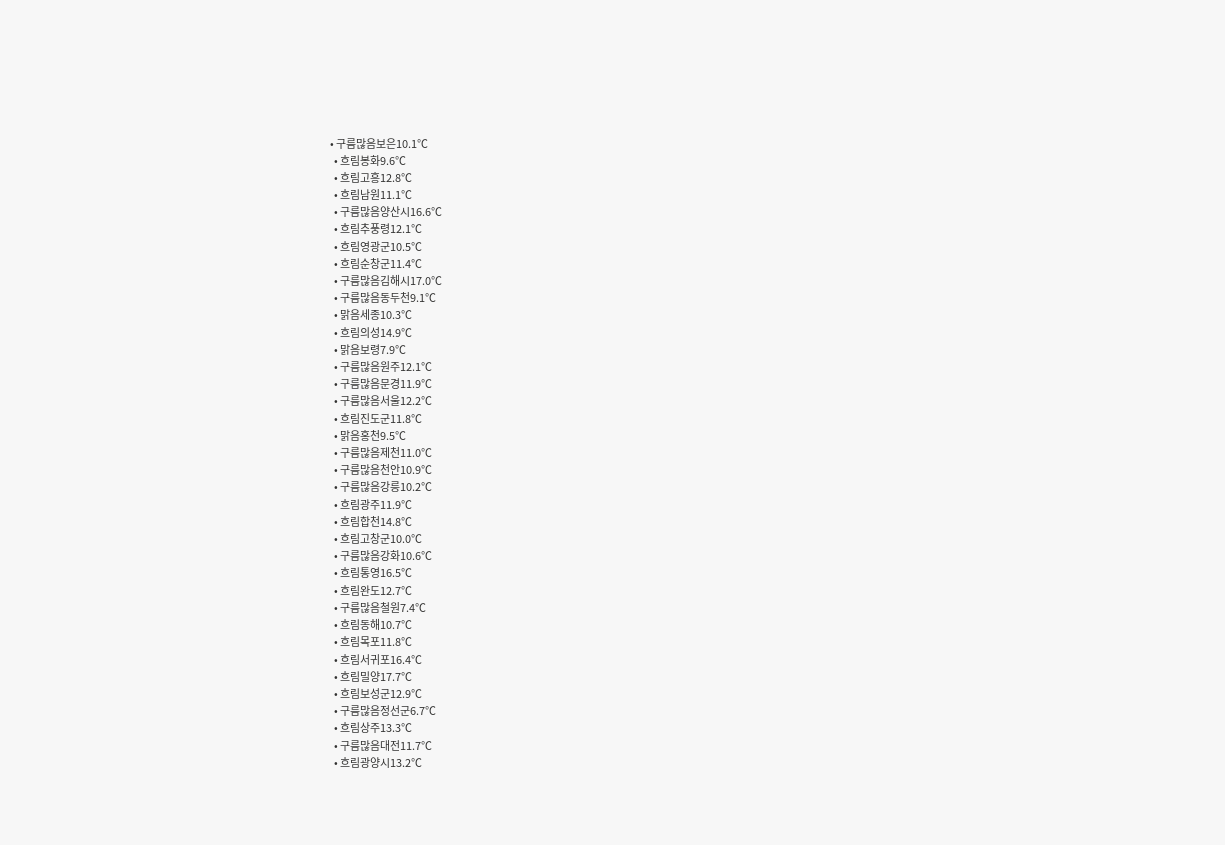• 구름많음보은10.1℃
  • 흐림봉화9.6℃
  • 흐림고흥12.8℃
  • 흐림남원11.1℃
  • 구름많음양산시16.6℃
  • 흐림추풍령12.1℃
  • 흐림영광군10.5℃
  • 흐림순창군11.4℃
  • 구름많음김해시17.0℃
  • 구름많음동두천9.1℃
  • 맑음세종10.3℃
  • 흐림의성14.9℃
  • 맑음보령7.9℃
  • 구름많음원주12.1℃
  • 구름많음문경11.9℃
  • 구름많음서울12.2℃
  • 흐림진도군11.8℃
  • 맑음홍천9.5℃
  • 구름많음제천11.0℃
  • 구름많음천안10.9℃
  • 구름많음강릉10.2℃
  • 흐림광주11.9℃
  • 흐림합천14.8℃
  • 흐림고창군10.0℃
  • 구름많음강화10.6℃
  • 흐림통영16.5℃
  • 흐림완도12.7℃
  • 구름많음철원7.4℃
  • 흐림동해10.7℃
  • 흐림목포11.8℃
  • 흐림서귀포16.4℃
  • 흐림밀양17.7℃
  • 흐림보성군12.9℃
  • 구름많음정선군6.7℃
  • 흐림상주13.3℃
  • 구름많음대전11.7℃
  • 흐림광양시13.2℃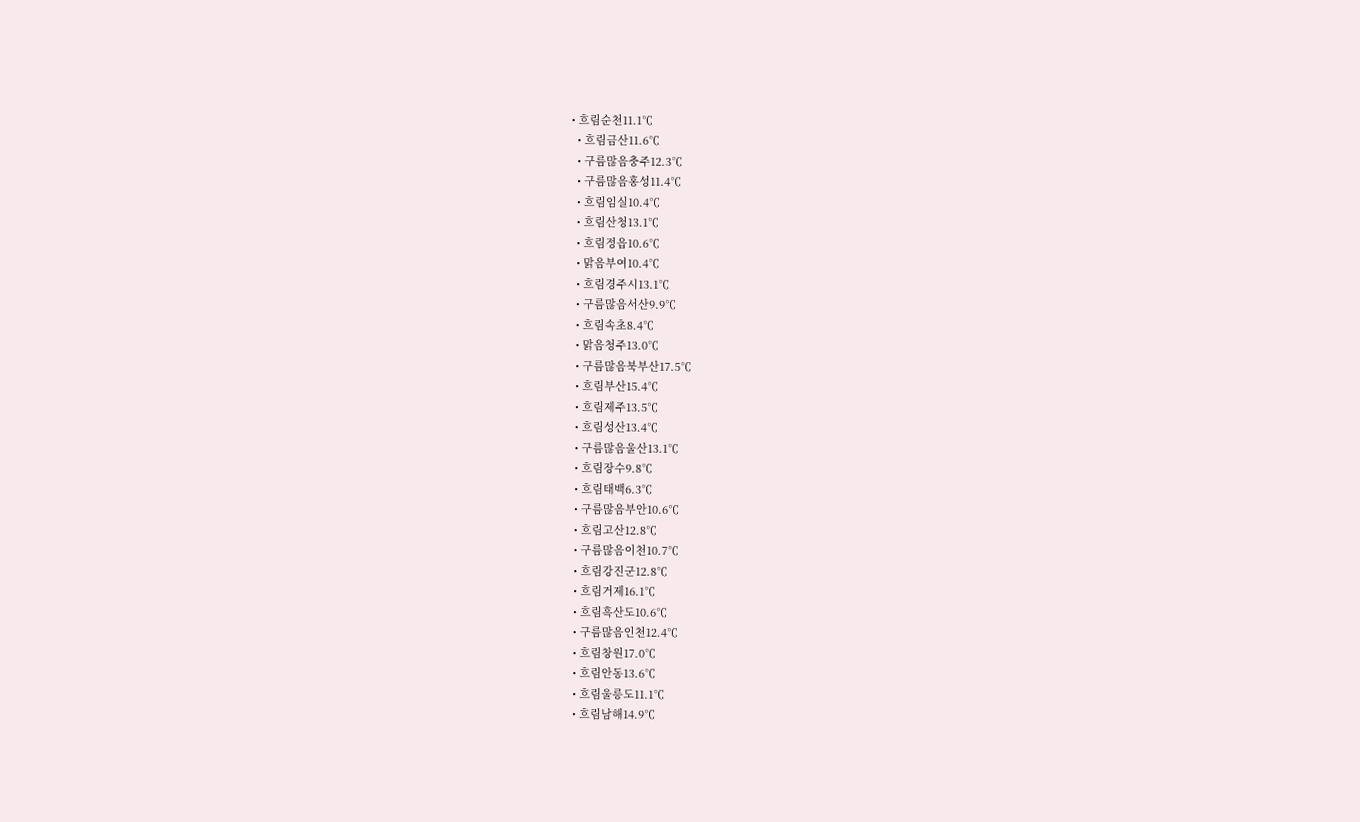• 흐림순천11.1℃
  • 흐림금산11.6℃
  • 구름많음충주12.3℃
  • 구름많음홍성11.4℃
  • 흐림임실10.4℃
  • 흐림산청13.1℃
  • 흐림정읍10.6℃
  • 맑음부여10.4℃
  • 흐림경주시13.1℃
  • 구름많음서산9.9℃
  • 흐림속초8.4℃
  • 맑음청주13.0℃
  • 구름많음북부산17.5℃
  • 흐림부산15.4℃
  • 흐림제주13.5℃
  • 흐림성산13.4℃
  • 구름많음울산13.1℃
  • 흐림장수9.8℃
  • 흐림태백6.3℃
  • 구름많음부안10.6℃
  • 흐림고산12.8℃
  • 구름많음이천10.7℃
  • 흐림강진군12.8℃
  • 흐림거제16.1℃
  • 흐림흑산도10.6℃
  • 구름많음인천12.4℃
  • 흐림창원17.0℃
  • 흐림안동13.6℃
  • 흐림울릉도11.1℃
  • 흐림남해14.9℃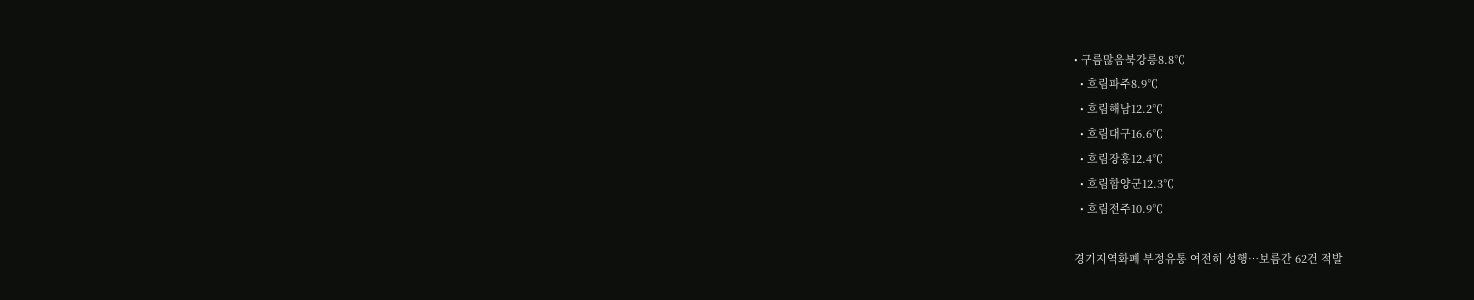• 구름많음북강릉8.8℃
  • 흐림파주8.9℃
  • 흐림해남12.2℃
  • 흐림대구16.6℃
  • 흐림장흥12.4℃
  • 흐림함양군12.3℃
  • 흐림전주10.9℃

경기지역화폐 부정유통 여전히 성행…보름간 62건 적발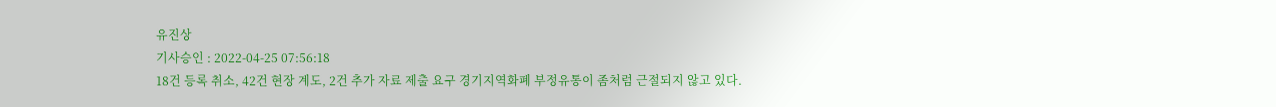유진상
기사승인 : 2022-04-25 07:56:18
18건 등록 취소, 42건 현장 계도, 2건 추가 자료 제출 요구 경기지역화폐 부정유통이 좀처럼 근절되지 않고 있다.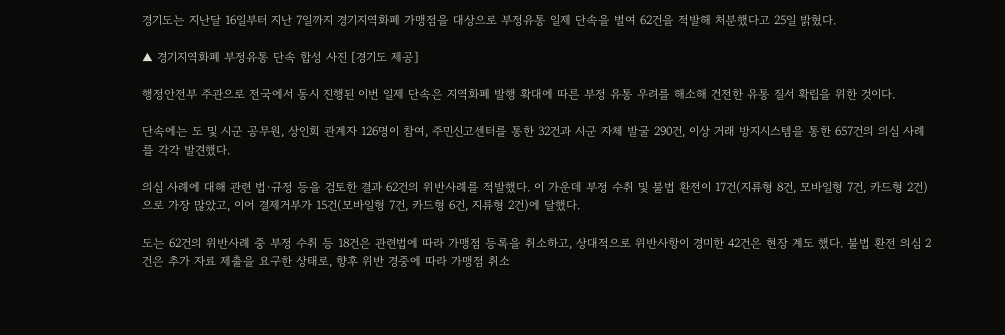경기도는 지난달 16일부터 지난 7일까지 경기지역화폐 가맹점을 대상으로 부정유통 일제 단속을 벌여 62건을 적발해 처분했다고 25일 밝혔다.

▲ 경기지역화폐 부정유통 단속 합성 사진 [경기도 제공]

행정안전부 주관으로 전국에서 동시 진행된 이번 일제 단속은 지역화폐 발행 확대에 따른 부정 유통 우려를 해소해 건전한 유통 질서 확립을 위한 것이다.

단속에는 도 및 시군 공무원, 상인회 관계자 126명이 참여, 주민신고센터를 통한 32건과 시군 자체 발굴 290건, 이상 거래 방지시스템을 통한 657건의 의심 사례를 각각 발견했다.

의심 사례에 대해 관련 법·규정 등을 검토한 결과 62건의 위반사례를 적발했다. 이 가운데 부정 수취 및 불법 환전이 17건(지류형 8건, 모바일형 7건, 카드형 2건)으로 가장 많았고, 이어 결제거부가 15건(모바일형 7건, 카드형 6건, 지류형 2건)에 달했다.

도는 62건의 위반사례 중 부정 수취 등 18건은 관련법에 따라 가맹점 등록을 취소하고, 상대적으로 위반사항이 경미한 42건은 현장 계도 했다. 불법 환전 의심 2건은 추가 자료 제출을 요구한 상태로, 향후 위반 경중에 따라 가맹점 취소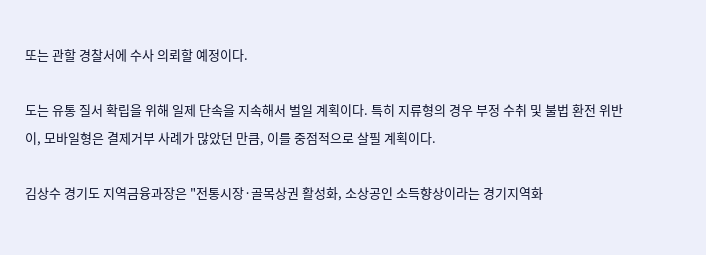또는 관할 경찰서에 수사 의뢰할 예정이다.

도는 유통 질서 확립을 위해 일제 단속을 지속해서 벌일 계획이다. 특히 지류형의 경우 부정 수취 및 불법 환전 위반이, 모바일형은 결제거부 사례가 많았던 만큼, 이를 중점적으로 살필 계획이다.

김상수 경기도 지역금융과장은 "전통시장·골목상권 활성화, 소상공인 소득향상이라는 경기지역화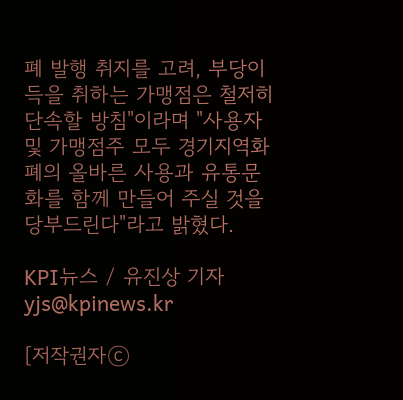폐 발행 취지를 고려, 부당이득을 취하는 가맹점은 철저히 단속할 방침"이라며 "사용자 및 가맹점주 모두 경기지역화폐의 올바른 사용과 유통문화를 함께 만들어 주실 것을 당부드린다"라고 밝혔다.

KPI뉴스 / 유진상 기자 yjs@kpinews.kr

[저작권자ⓒ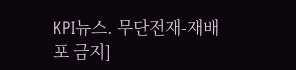KPI뉴스. 무단전재-재배포 금지]